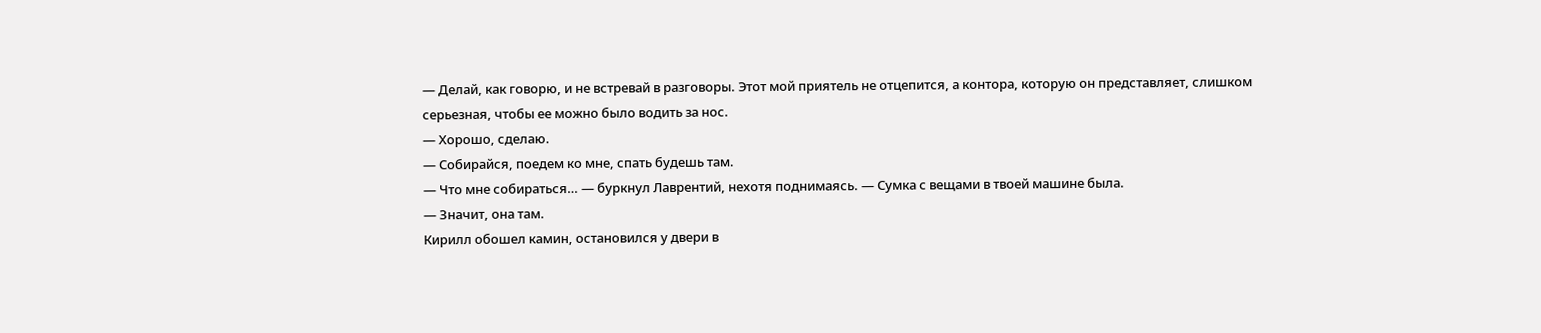— Делай, как говорю, и не встревай в разговоры. Этот мой приятель не отцепится, а контора, которую он представляет, слишком серьезная, чтобы ее можно было водить за нос.
— Хорошо, сделаю.
— Собирайся, поедем ко мне, спать будешь там.
— Что мне собираться… — буркнул Лаврентий, нехотя поднимаясь. — Сумка с вещами в твоей машине была.
— Значит, она там.
Кирилл обошел камин, остановился у двери в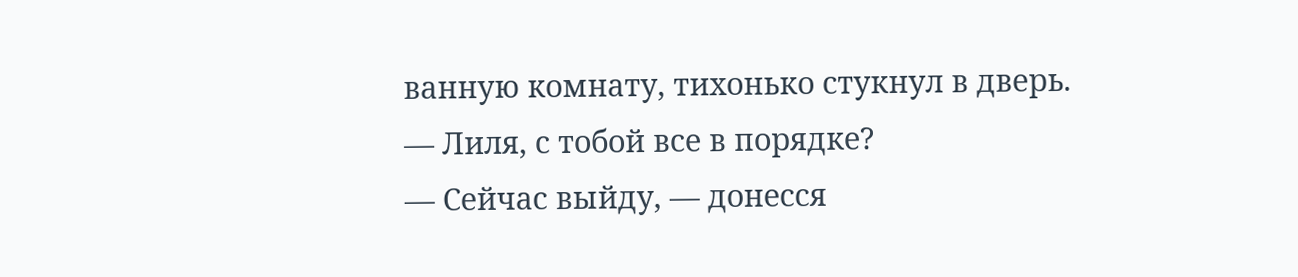ванную комнату, тихонько стукнул в дверь.
— Лиля, с тобой все в порядке?
— Сейчас выйду, — донесся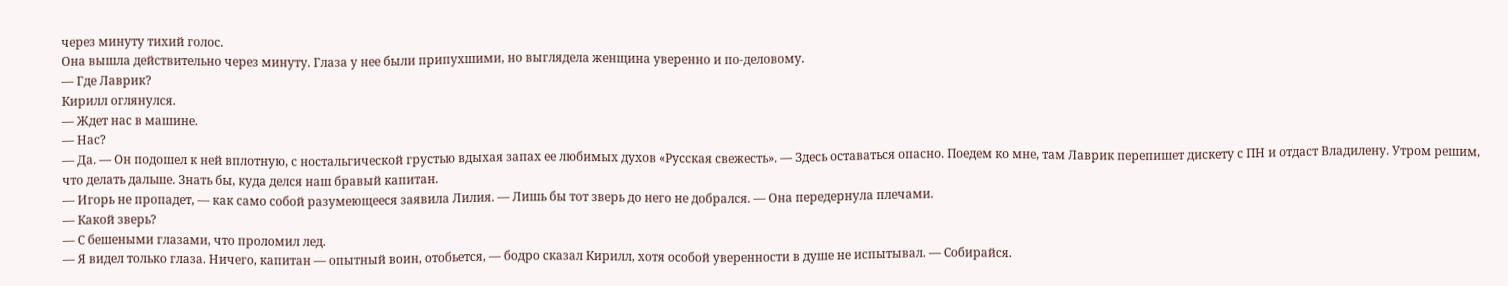через минуту тихий голос.
Она вышла действительно через минуту. Глаза у нее были припухшими, но выглядела женщина уверенно и по-деловому.
— Где Лаврик?
Кирилл оглянулся.
— Ждет нас в машине.
— Нас?
— Да. — Он подошел к ней вплотную, с ностальгической грустью вдыхая запах ее любимых духов «Русская свежесть». — Здесь оставаться опасно. Поедем ко мне, там Лаврик перепишет дискету с ПН и отдаст Владилену. Утром решим, что делать дальше. Знать бы, куда делся наш бравый капитан.
— Игорь не пропадет, — как само собой разумеющееся заявила Лилия. — Лишь бы тот зверь до него не добрался. — Она передернула плечами.
— Какой зверь?
— С бешеными глазами, что проломил лед.
— Я видел только глаза. Ничего, капитан — опытный воин, отобьется, — бодро сказал Кирилл, хотя особой уверенности в душе не испытывал. — Собирайся.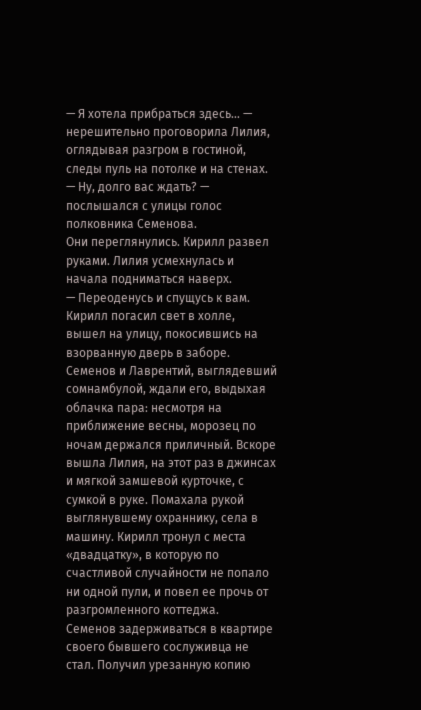— Я хотела прибраться здесь… — нерешительно проговорила Лилия, оглядывая разгром в гостиной, следы пуль на потолке и на стенах.
— Ну, долго вас ждать? — послышался с улицы голос полковника Семенова.
Они переглянулись. Кирилл развел руками. Лилия усмехнулась и начала подниматься наверх.
— Переоденусь и спущусь к вам.
Кирилл погасил свет в холле, вышел на улицу, покосившись на взорванную дверь в заборе. Семенов и Лаврентий, выглядевший сомнамбулой, ждали его, выдыхая облачка пара: несмотря на приближение весны, морозец по ночам держался приличный. Вскоре вышла Лилия, на этот раз в джинсах и мягкой замшевой курточке, с сумкой в руке. Помахала рукой выглянувшему охраннику, села в машину. Кирилл тронул с места «двадцатку», в которую по счастливой случайности не попало ни одной пули, и повел ее прочь от разгромленного коттеджа.
Семенов задерживаться в квартире своего бывшего сослуживца не стал. Получил урезанную копию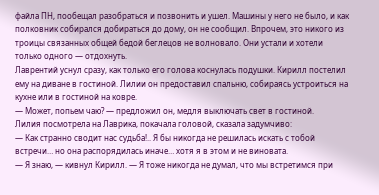файла ПН, пообещал разобраться и позвонить и ушел. Машины у него не было, и как полковник собирался добираться до дому, он не сообщил. Впрочем, это никого из троицы связанных общей бедой беглецов не волновало. Они устали и хотели только одного — отдохнуть.
Лаврентий уснул сразу, как только его голова коснулась подушки. Кирилл постелил ему на диване в гостиной. Лилии он предоставил спальню, собираясь устроиться на кухне или в гостиной на ковре.
— Может, попьем чаю? — предложил он, медля выключать свет в гостиной.
Лилия посмотрела на Лаврика, покачала головой, сказала задумчиво:
— Как странно сводит нас судьба!.. Я бы никогда не решилась искать с тобой встречи… но она распорядилась иначе… хотя я в этом и не виновата.
— Я знаю, — кивнул Кирилл. — Я тоже никогда не думал, что мы встретимся при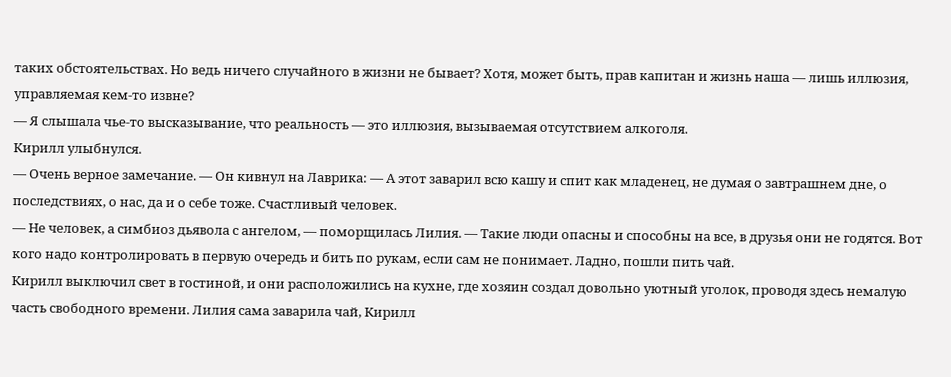таких обстоятельствах. Но ведь ничего случайного в жизни не бывает? Хотя, может быть, прав капитан и жизнь наша — лишь иллюзия, управляемая кем-то извне?
— Я слышала чье-то высказывание, что реальность — это иллюзия, вызываемая отсутствием алкоголя.
Кирилл улыбнулся.
— Очень верное замечание. — Он кивнул на Лаврика: — А этот заварил всю кашу и спит как младенец, не думая о завтрашнем дне, о последствиях, о нас, да и о себе тоже. Счастливый человек.
— Не человек, а симбиоз дьявола с ангелом, — поморщилась Лилия. — Такие люди опасны и способны на все, в друзья они не годятся. Вот кого надо контролировать в первую очередь и бить по рукам, если сам не понимает. Ладно, пошли пить чай.
Кирилл выключил свет в гостиной, и они расположились на кухне, где хозяин создал довольно уютный уголок, проводя здесь немалую часть свободного времени. Лилия сама заварила чай, Кирилл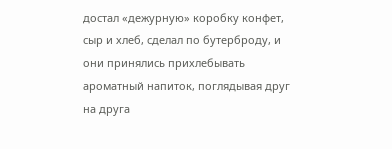достал «дежурную» коробку конфет, сыр и хлеб, сделал по бутерброду, и они принялись прихлебывать ароматный напиток, поглядывая друг на друга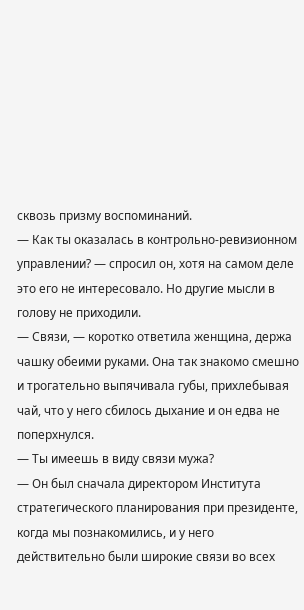сквозь призму воспоминаний.
— Как ты оказалась в контрольно-ревизионном управлении? — спросил он, хотя на самом деле это его не интересовало. Но другие мысли в голову не приходили.
— Связи, — коротко ответила женщина, держа чашку обеими руками. Она так знакомо смешно и трогательно выпячивала губы, прихлебывая чай, что у него сбилось дыхание и он едва не поперхнулся.
— Ты имеешь в виду связи мужа?
— Он был сначала директором Института стратегического планирования при президенте, когда мы познакомились, и у него действительно были широкие связи во всех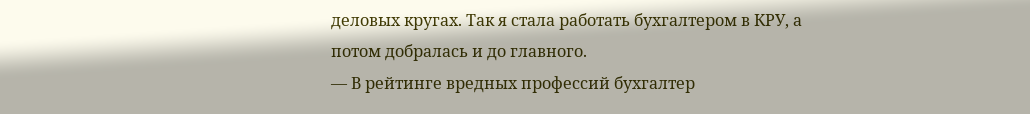деловых кругах. Так я стала работать бухгалтером в КРУ, а потом добралась и до главного.
— В рейтинге вредных профессий бухгалтер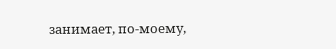занимает, по-моему,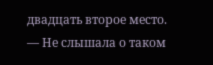двадцать второе место.
— Не слышала о таком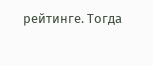рейтинге. Тогда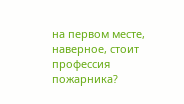на первом месте, наверное, стоит профессия пожарника?